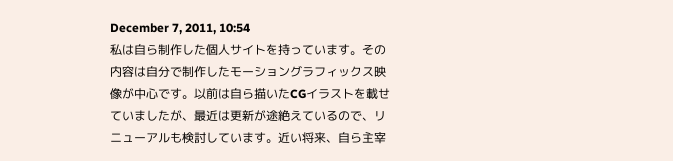December 7, 2011, 10:54
私は自ら制作した個人サイトを持っています。その内容は自分で制作したモーショングラフィックス映像が中心です。以前は自ら描いたCGイラストを載せていましたが、最近は更新が途絶えているので、リニューアルも検討しています。近い将来、自ら主宰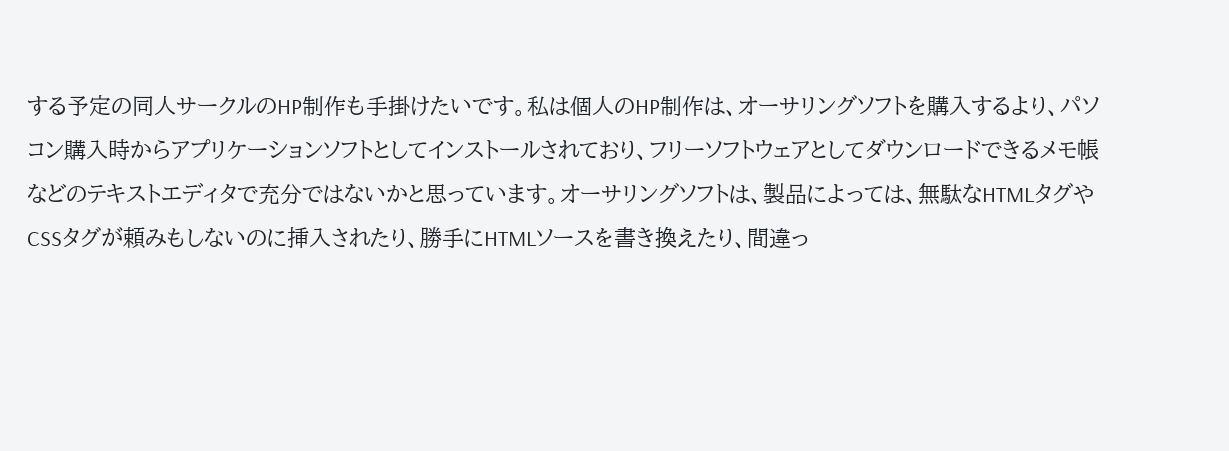する予定の同人サークルのHP制作も手掛けたいです。私は個人のHP制作は、オーサリングソフトを購入するより、パソコン購入時からアプリケーションソフトとしてインストールされており、フリーソフトウェアとしてダウンロードできるメモ帳などのテキストエディタで充分ではないかと思っています。オーサリングソフトは、製品によっては、無駄なHTMLタグやCSSタグが頼みもしないのに挿入されたり、勝手にHTMLソースを書き換えたり、間違っ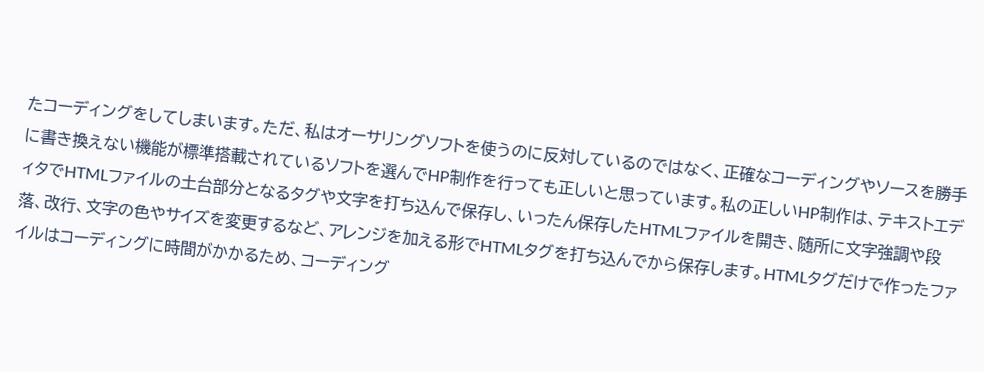たコーディングをしてしまいます。ただ、私はオーサリングソフトを使うのに反対しているのではなく、正確なコーディングやソースを勝手に書き換えない機能が標準搭載されているソフトを選んでHP制作を行っても正しいと思っています。私の正しいHP制作は、テキストエディタでHTMLファイルの土台部分となるタグや文字を打ち込んで保存し、いったん保存したHTMLファイルを開き、随所に文字強調や段落、改行、文字の色やサイズを変更するなど、アレンジを加える形でHTMLタグを打ち込んでから保存します。HTMLタグだけで作ったファイルはコーディングに時間がかかるため、コーディング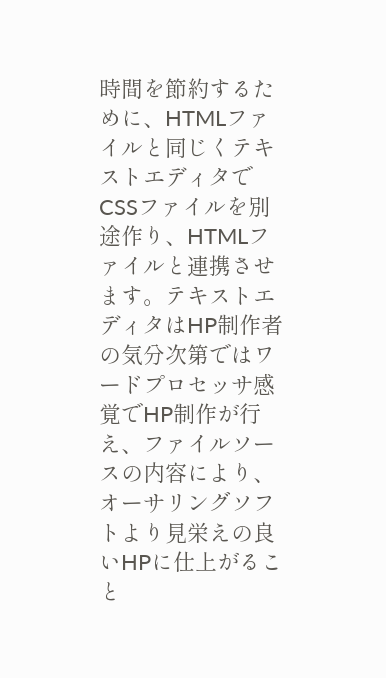時間を節約するために、HTMLファイルと同じくテキストエディタでCSSファイルを別途作り、HTMLファイルと連携させます。テキストエディタはHP制作者の気分次第ではワードプロセッサ感覚でHP制作が行え、ファイルソースの内容により、オーサリングソフトより見栄えの良いHPに仕上がること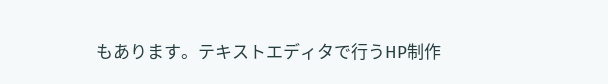もあります。テキストエディタで行うHP制作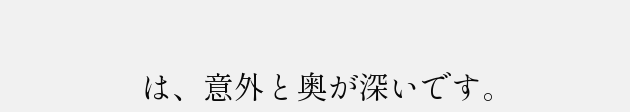は、意外と奥が深いです。